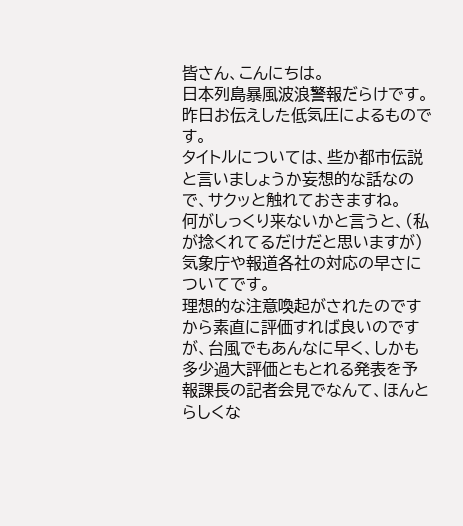皆さん、こんにちは。
日本列島暴風波浪警報だらけです。
昨日お伝えした低気圧によるものです。
タイトルについては、些か都市伝説と言いましょうか妄想的な話なので、サクッと触れておきますね。
何がしっくり来ないかと言うと、(私が捻くれてるだけだと思いますが)気象庁や報道各社の対応の早さについてです。
理想的な注意喚起がされたのですから素直に評価すれば良いのですが、台風でもあんなに早く、しかも多少過大評価ともとれる発表を予報課長の記者会見でなんて、ほんとらしくな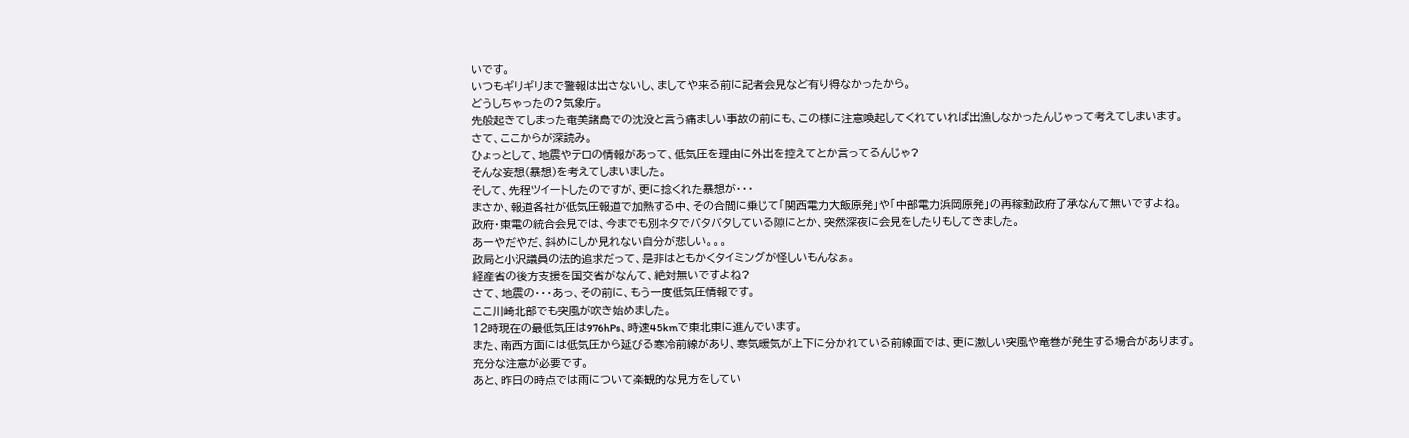いです。
いつもギリギリまで警報は出さないし、ましてや来る前に記者会見など有り得なかったから。
どうしちゃったの?気象庁。
先般起きてしまった奄美諸島での沈没と言う痛ましい事故の前にも、この様に注意喚起してくれていれば出漁しなかったんじゃって考えてしまいます。
さて、ここからが深読み。
ひょっとして、地震やテロの情報があって、低気圧を理由に外出を控えてとか言ってるんじゃ?
そんな妄想(暴想)を考えてしまいました。
そして、先程ツイートしたのですが、更に捻くれた暴想が・・・
まさか、報道各社が低気圧報道で加熱する中、その合間に乗じて「関西電力大飯原発」や「中部電力浜岡原発」の再稼動政府了承なんて無いですよね。
政府・東電の統合会見では、今までも別ネタでバタバタしている隙にとか、突然深夜に会見をしたりもしてきました。
あーやだやだ、斜めにしか見れない自分が悲しい。。。
政局と小沢議員の法的追求だって、是非はともかくタイミングが怪しいもんなぁ。
経産省の後方支援を国交省がなんて、絶対無いですよね?
さて、地震の・・・あっ、その前に、もう一度低気圧情報です。
ここ川崎北部でも突風が吹き始めました。
12時現在の最低気圧は976hPs、時速45kmで東北東に進んでいます。
また、南西方面には低気圧から延びる寒冷前線があり、寒気暖気が上下に分かれている前線面では、更に激しい突風や竜巻が発生する場合があります。
充分な注意が必要です。
あと、昨日の時点では雨について楽観的な見方をしてい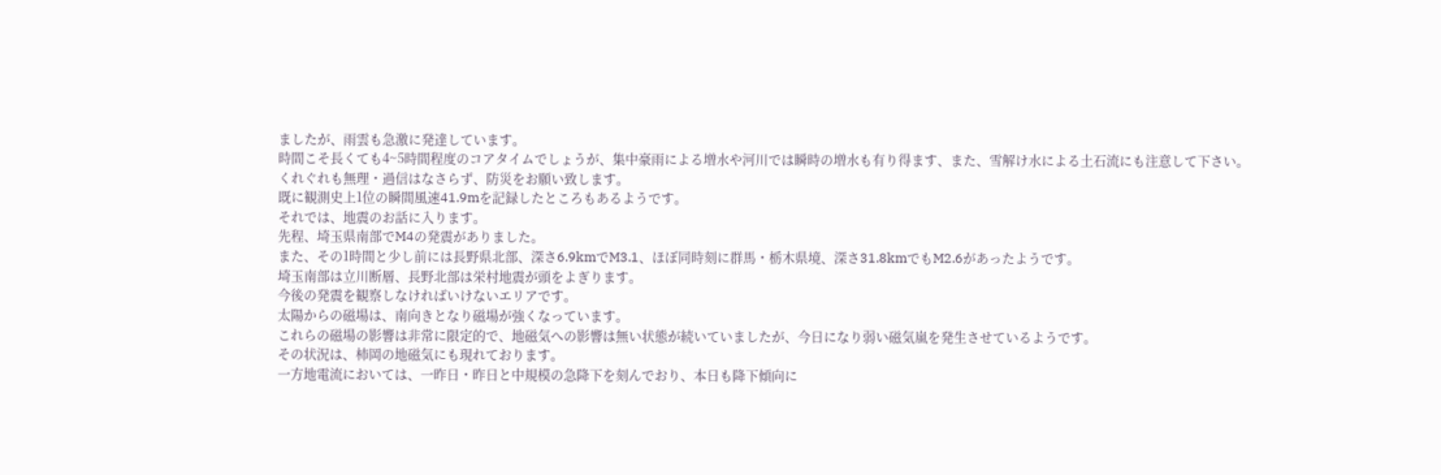ましたが、雨雲も急激に発達しています。
時間こそ長くても4~5時間程度のコアタイムでしょうが、集中豪雨による増水や河川では瞬時の増水も有り得ます、また、雪解け水による土石流にも注意して下さい。
くれぐれも無理・過信はなさらず、防災をお願い致します。
既に観測史上1位の瞬間風速41.9mを記録したところもあるようです。
それでは、地震のお話に入ります。
先程、埼玉県南部でM4の発震がありました。
また、その1時間と少し前には長野県北部、深さ6.9kmでM3.1、ほぼ同時刻に群馬・栃木県境、深さ31.8kmでもM2.6があったようです。
埼玉南部は立川断層、長野北部は栄村地震が頭をよぎります。
今後の発震を観察しなければいけないエリアです。
太陽からの磁場は、南向きとなり磁場が強くなっています。
これらの磁場の影響は非常に限定的で、地磁気への影響は無い状態が続いていましたが、今日になり弱い磁気嵐を発生させているようです。
その状況は、柿岡の地磁気にも現れております。
一方地電流においては、一昨日・昨日と中規模の急降下を刻んでおり、本日も降下傾向に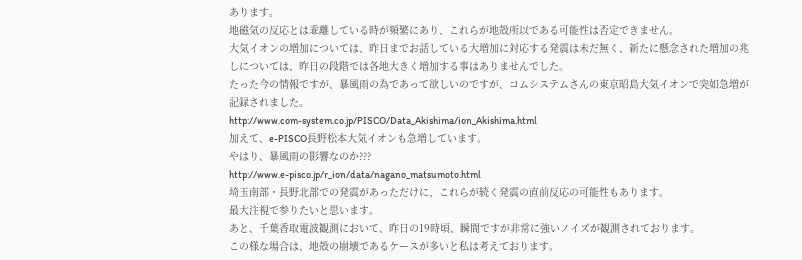あります。
地磁気の反応とは乖離している時が頻繁にあり、これらが地殻所以である可能性は否定できません。
大気イオンの増加については、昨日までお話している大増加に対応する発震は未だ無く、新たに懸念された増加の兆しについては、昨日の段階では各地大きく増加する事はありませんでした。
たった今の情報ですが、暴風雨の為であって欲しいのですが、コムシステムさんの東京昭島大気イオンで突如急増が記録されました。
http://www.com-system.co.jp/PISCO/Data_Akishima/ion_Akishima.html
加えて、e-PISCO長野松本大気イオンも急増しています。
やはり、暴風雨の影響なのか???
http://www.e-pisco.jp/r_ion/data/nagano_matsumoto.html
埼玉南部・長野北部での発震があっただけに、これらが続く発震の直前反応の可能性もあります。
最大注視で参りたいと思います。
あと、千葉香取電波観測において、昨日の19時頃、瞬間ですが非常に強いノイズが観測されております。
この様な場合は、地殻の崩壊であるケースが多いと私は考えております。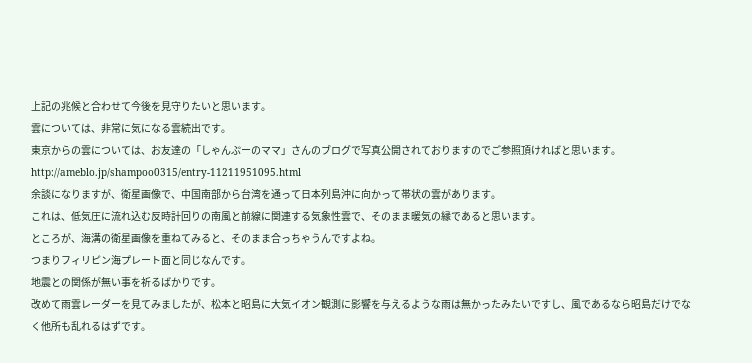上記の兆候と合わせて今後を見守りたいと思います。
雲については、非常に気になる雲続出です。
東京からの雲については、お友達の「しゃんぷーのママ」さんのブログで写真公開されておりますのでご参照頂ければと思います。
http://ameblo.jp/shampoo0315/entry-11211951095.html
余談になりますが、衛星画像で、中国南部から台湾を通って日本列島沖に向かって帯状の雲があります。
これは、低気圧に流れ込む反時計回りの南風と前線に関連する気象性雲で、そのまま暖気の縁であると思います。
ところが、海溝の衛星画像を重ねてみると、そのまま合っちゃうんですよね。
つまりフィリピン海プレート面と同じなんです。
地震との関係が無い事を祈るばかりです。
改めて雨雲レーダーを見てみましたが、松本と昭島に大気イオン観測に影響を与えるような雨は無かったみたいですし、風であるなら昭島だけでなく他所も乱れるはずです。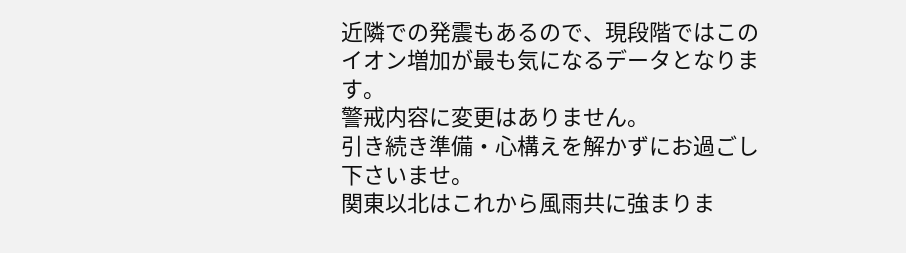近隣での発震もあるので、現段階ではこのイオン増加が最も気になるデータとなります。
警戒内容に変更はありません。
引き続き準備・心構えを解かずにお過ごし下さいませ。
関東以北はこれから風雨共に強まりま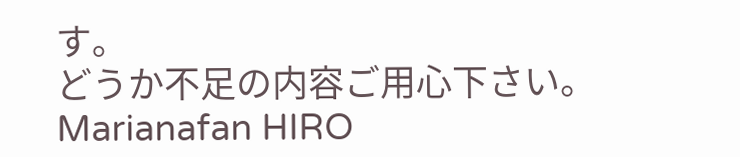す。
どうか不足の内容ご用心下さい。
Marianafan HIRO